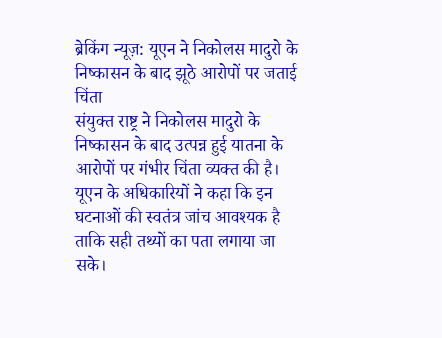ब्रेकिंग न्यूज़: यूएन ने निकोलस मादुरो के निष्कासन के बाद झूठे आरोपों पर जताई चिंता
संयुक्त राष्ट्र ने निकोलस मादुरो के निष्कासन के बाद उत्पन्न हुई यातना के आरोपों पर गंभीर चिंता व्यक्त की है। यूएन के अधिकारियों ने कहा कि इन घटनाओं की स्वतंत्र जांच आवश्यक है ताकि सही तथ्यों का पता लगाया जा सके।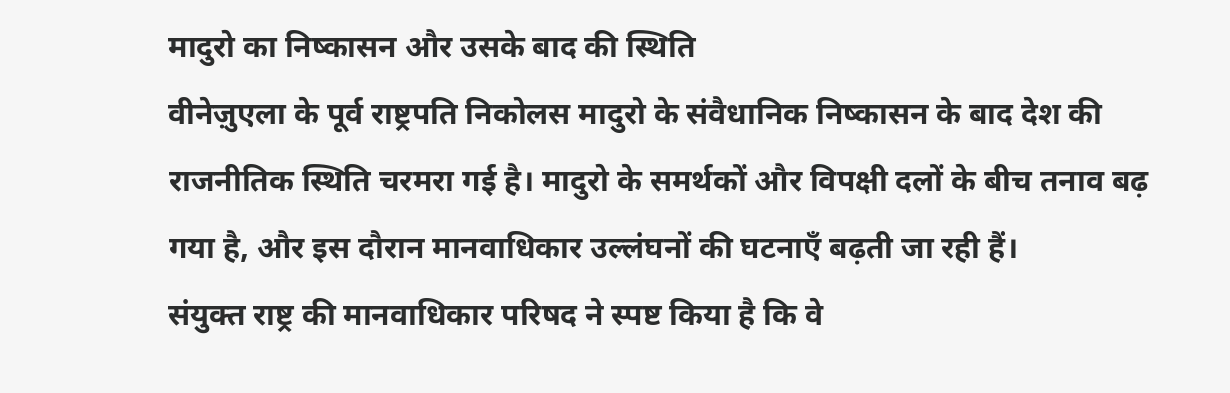मादुरो का निष्कासन और उसके बाद की स्थिति
वीनेज़ुएला के पूर्व राष्ट्रपति निकोलस मादुरो के संवैधानिक निष्कासन के बाद देश की राजनीतिक स्थिति चरमरा गई है। मादुरो के समर्थकों और विपक्षी दलों के बीच तनाव बढ़ गया है, और इस दौरान मानवाधिकार उल्लंघनों की घटनाएँ बढ़ती जा रही हैं।
संयुक्त राष्ट्र की मानवाधिकार परिषद ने स्पष्ट किया है कि वे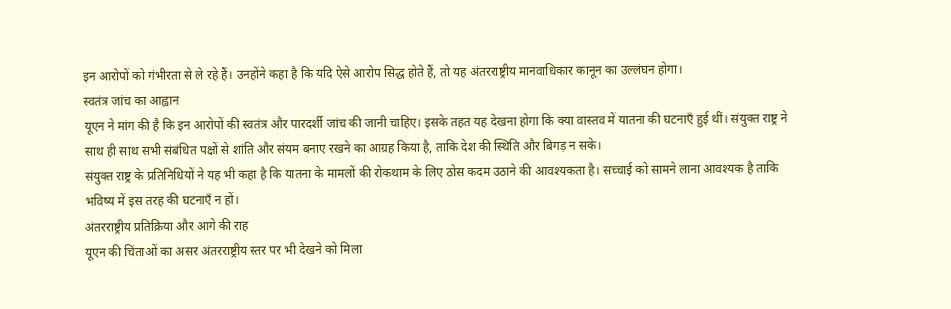इन आरोपों को गंभीरता से ले रहे हैं। उनहोंने कहा है कि यदि ऐसे आरोप सिद्ध होते हैं, तो यह अंतरराष्ट्रीय मानवाधिकार कानून का उल्लंघन होगा।
स्वतंत्र जांच का आह्वान
यूएन ने मांग की है कि इन आरोपों की स्वतंत्र और पारदर्शी जांच की जानी चाहिए। इसके तहत यह देखना होगा कि क्या वास्तव में यातना की घटनाएँ हुई थीं। संयुक्त राष्ट्र ने साथ ही साथ सभी संबंधित पक्षों से शांति और संयम बनाए रखने का आग्रह किया है, ताकि देश की स्थिति और बिगड़ न सके।
संयुक्त राष्ट्र के प्रतिनिधियों ने यह भी कहा है कि यातना के मामलों की रोकथाम के लिए ठोस कदम उठाने की आवश्यकता है। सच्चाई को सामने लाना आवश्यक है ताकि भविष्य में इस तरह की घटनाएँ न हों।
अंतरराष्ट्रीय प्रतिक्रिया और आगे की राह
यूएन की चिंताओं का असर अंतरराष्ट्रीय स्तर पर भी देखने को मिला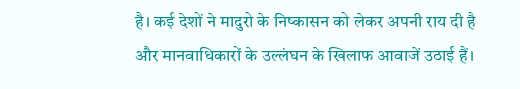है। कई देशों ने मादुरो के निष्कासन को लेकर अपनी राय दी है और मानवाधिकारों के उल्लंघन के खिलाफ आवाजें उठाई हैं।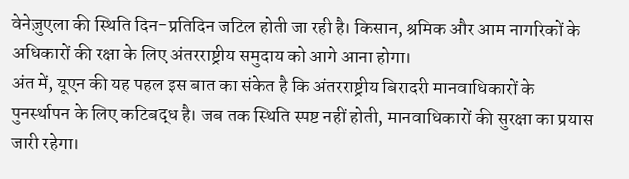वेनेज़ुएला की स्थिति दिन-प्रतिदिन जटिल होती जा रही है। किसान, श्रमिक और आम नागरिकों के अधिकारों की रक्षा के लिए अंतरराष्ट्रीय समुदाय को आगे आना होगा।
अंत में, यूएन की यह पहल इस बात का संकेत है कि अंतरराष्ट्रीय बिरादरी मानवाधिकारों के पुनर्स्थापन के लिए कटिबद्ध है। जब तक स्थिति स्पष्ट नहीं होती, मानवाधिकारों की सुरक्षा का प्रयास जारी रहेगा।